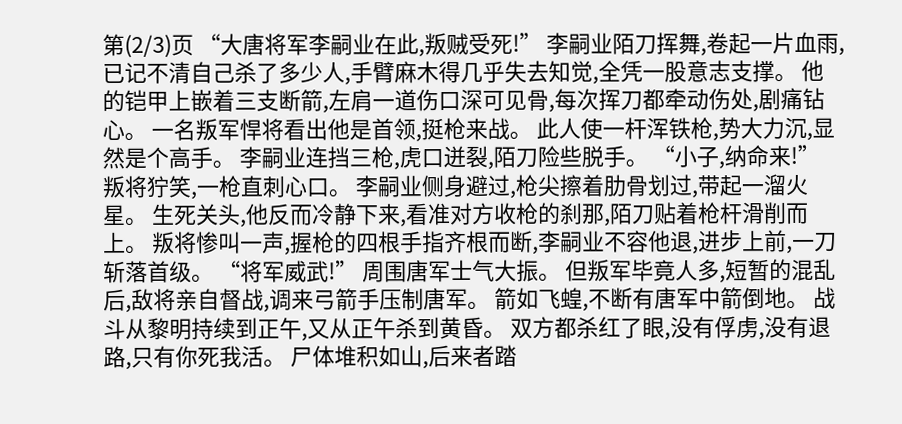第(2/3)页 “大唐将军李嗣业在此,叛贼受死!” 李嗣业陌刀挥舞,卷起一片血雨,已记不清自己杀了多少人,手臂麻木得几乎失去知觉,全凭一股意志支撑。 他的铠甲上嵌着三支断箭,左肩一道伤口深可见骨,每次挥刀都牵动伤处,剧痛钻心。 一名叛军悍将看出他是首领,挺枪来战。 此人使一杆浑铁枪,势大力沉,显然是个高手。 李嗣业连挡三枪,虎口迸裂,陌刀险些脱手。 “小子,纳命来!” 叛将狞笑,一枪直刺心口。 李嗣业侧身避过,枪尖擦着肋骨划过,带起一溜火星。 生死关头,他反而冷静下来,看准对方收枪的刹那,陌刀贴着枪杆滑削而上。 叛将惨叫一声,握枪的四根手指齐根而断,李嗣业不容他退,进步上前,一刀斩落首级。 “将军威武!” 周围唐军士气大振。 但叛军毕竟人多,短暂的混乱后,敌将亲自督战,调来弓箭手压制唐军。 箭如飞蝗,不断有唐军中箭倒地。 战斗从黎明持续到正午,又从正午杀到黄昏。 双方都杀红了眼,没有俘虏,没有退路,只有你死我活。 尸体堆积如山,后来者踏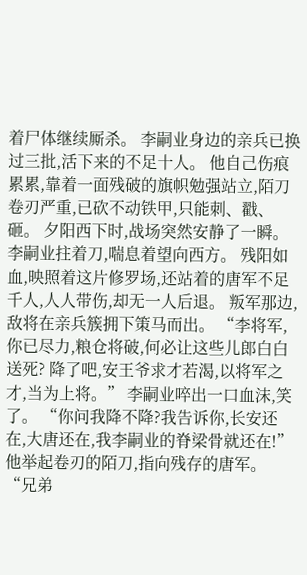着尸体继续厮杀。 李嗣业身边的亲兵已换过三批,活下来的不足十人。 他自己伤痕累累,靠着一面残破的旗帜勉强站立,陌刀卷刃严重,已砍不动铁甲,只能刺、戳、砸。 夕阳西下时,战场突然安静了一瞬。 李嗣业拄着刀,喘息着望向西方。 残阳如血,映照着这片修罗场,还站着的唐军不足千人,人人带伤,却无一人后退。 叛军那边,敌将在亲兵簇拥下策马而出。 “李将军,你已尽力,粮仓将破,何必让这些儿郎白白送死? 降了吧,安王爷求才若渴,以将军之才,当为上将。” 李嗣业啐出一口血沫,笑了。 “你问我降不降?我告诉你,长安还在,大唐还在,我李嗣业的脊梁骨就还在!” 他举起卷刃的陌刀,指向残存的唐军。 “兄弟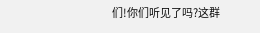们!你们听见了吗?这群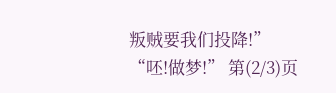叛贼要我们投降!” “呸!做梦!” 第(2/3)页